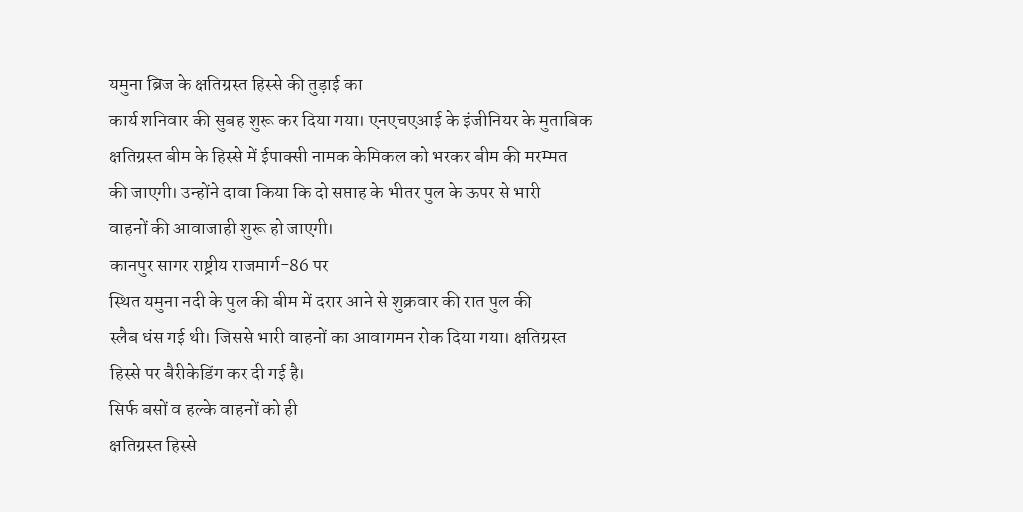यमुना ब्रिज के क्षतिग्रस्त हिस्से की तुड़ाई का
कार्य शनिवार की सुबह शुरू कर दिया गया। एनएचएआई के इंजीनियर के मुताबिक
क्षतिग्रस्त बीम के हिस्से में ईपाक्सी नामक केमिकल को भरकर बीम की मरम्मत
की जाएगी। उन्होंने दावा किया कि दो सप्ताह के भीतर पुल के ऊपर से भारी
वाहनों की आवाजाही शुरू हो जाएगी।
कानपुर सागर राष्ट्रीय राजमार्ग-86 पर
स्थित यमुना नदी के पुल की बीम में दरार आने से शुक्रवार की रात पुल की
स्लैब धंस गई थी। जिससे भारी वाहनों का आवागमन रोक दिया गया। क्षतिग्रस्त
हिस्से पर बैरीकेडिंग कर दी गई है।
सिर्फ बसों व हल्के वाहनों को ही
क्षतिग्रस्त हिस्से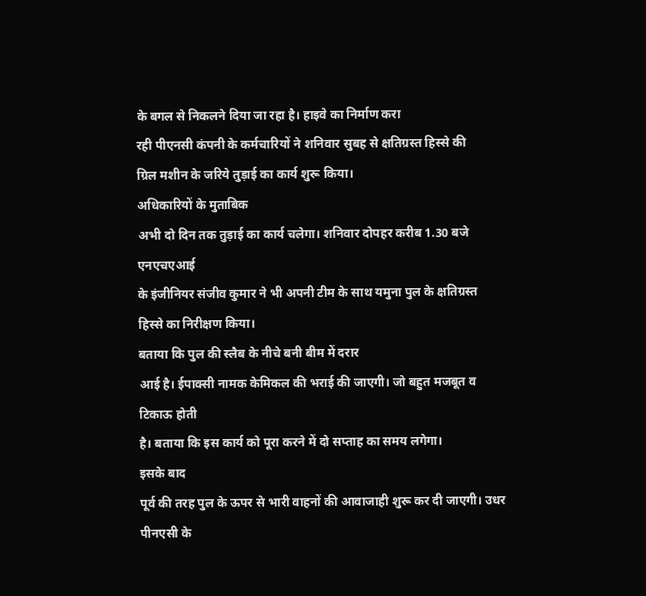के बगल से निकलने दिया जा रहा है। हाइवे का निर्माण करा
रही पीएनसी कंपनी के कर्मचारियों ने शनिवार सुबह से क्षतिग्रस्त हिस्से की
ग्रिल मशीन के जरिये तुड़ाई का कार्य शुरू किया।
अधिकारियों के मुताबिक
अभी दो दिन तक तुड़ाई का कार्य चलेगा। शनिवार दोपहर करीब 1.30 बजे एनएचएआई
के इंजीनियर संजीव कुमार ने भी अपनी टीम के साथ यमुना पुल के क्षतिग्रस्त
हिस्से का निरीक्षण किया।
बताया कि पुल की स्लैब के नीचे बनी बीम में दरार
आई है। ईपाक्सी नामक केमिकल की भराई की जाएगी। जो बहुत मजबूत व टिकाऊ होती
है। बताया कि इस कार्य को पूरा करने में दो सप्ताह का समय लगेगा।
इसके बाद
पूर्व की तरह पुल के ऊपर से भारी वाहनों की आवाजाही शुरू कर दी जाएगी। उधर
पीनएसी के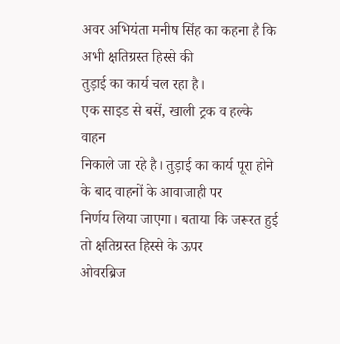अवर अभियंता मनीष सिंह का कहना है कि अभी क्षतिग्रस्त हिस्से की
तुड़ाई का कार्य चल रहा है।
एक साइड से बसें, खाली ट्रक व हल्के वाहन
निकाले जा रहे है। तुड़ाई का कार्य पूरा होने के बाद वाहनों के आवाजाही पर
निर्णय लिया जाएगा। बताया कि जरूरत हुई तो क्षतिग्रस्त हिस्से के ऊपर
ओवरब्रिज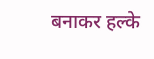बनाकर हल्के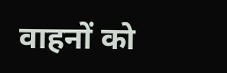वाहनों को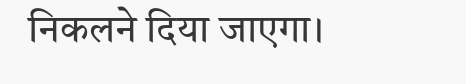निकलने दिया जाएगा।